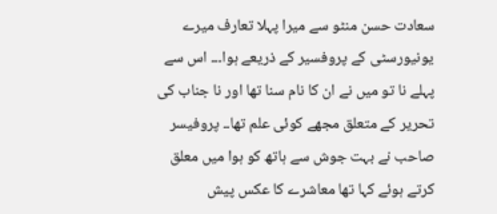سعادت حسن منٹو سے میرا پہلا تعارف میرے یونیورسٹی کے پروفسیر کے ذریعے ہوا۔۔۔ اس سے پہلے نا تو میں نے ان کا نام سنا تھا اور نا جناب کی تحریر کے متعلق مجھے کوئی علم تھا۔۔ پروفیسر صاحب نے بہت جوش سے ہاتھ کو ہوا میں معلق کرتے ہوئے کہا تھا معاشرے کا عکس پیش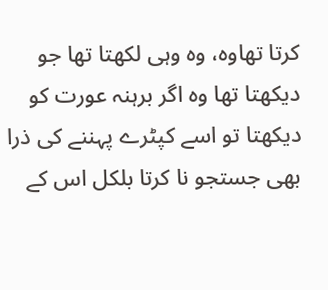کرتا تھاوہ، وہ وہی لکھتا تھا جو دیکھتا تھا وہ اگر برہنہ عورت کو دیکھتا تو اسے کپٹرے پہننے کی ذرا بھی جستجو نا کرتا بلکل اس کے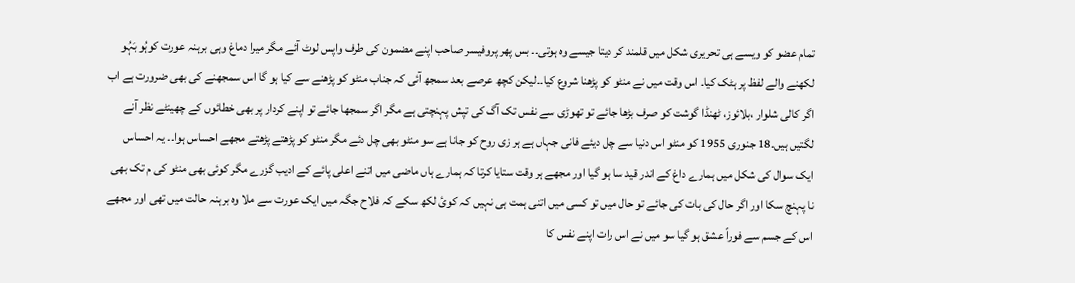تمام عضو کو ویسے ہی تحریری شکل میں قلمند کر دیتا جیسے وہ ہوتی۔۔ بس پھر پروفیسر صاحب اپنے مضمون کی طرف واپس لوٹ آئے مگر میرا دماغ وہی برہنہ عورت کوہُو بَہُو لکھنے والے لفظ پر ہٹک کیا۔ اس وقت میں نے منٹو کو پڑھنا شروع کیا۔۔لیکن کچھ عرصے بعد سمجھ آئی کہ جناب منٹو کو پڑھنے سے کیا ہو گا اس سمجھنے کی بھی ضرورت ہے اب اگر کالی شلوار ،بلائوز، ٹھنڈا گوشت کو صرف بڑھا جائے تو تھوڑی سے نفس تک آگ کی تپش پہنچتی ہے مگر اگر سمجھا جائے تو اپنے کردار پر بھی خطائوں کے چھینٹے نظر آنے لگتیں ہیں۔18 جنوری 1955 کو منٹو اس دنیا سے چل دیئے فانی جہاں ہے ہر زی روح کو جانا ہے سو منٹو بھی چل دئے مگر منٹو کو پڑھتے پڑھتے مجھے احساس ہوا۔۔ یہ احساس ایک سوال کی شکل میں ہمارے داغ کے اندر قید سا ہو گیا اور مجھے ہر وقت ستایا کرتا کہ ہمارے ہاں ماضی میں اتنے اعلی پائے کے ادیب گزرے مگر کوئی بھی منٹو کی م تک بھی نا پہنچ سکا اور اگر حال کی بات کی جائے تو حال میں تو کسی میں اتنی ہمت ہی نہیں کہ کوئ لکھ سکے کہ فلاح جگہ میں ایک عورت سے ملا وہ برہنہ حالت میں تھی اور مجھے اس کے جسم سے فوراً عشق ہو گیا سو میں نے اس رات اپنے نفس کا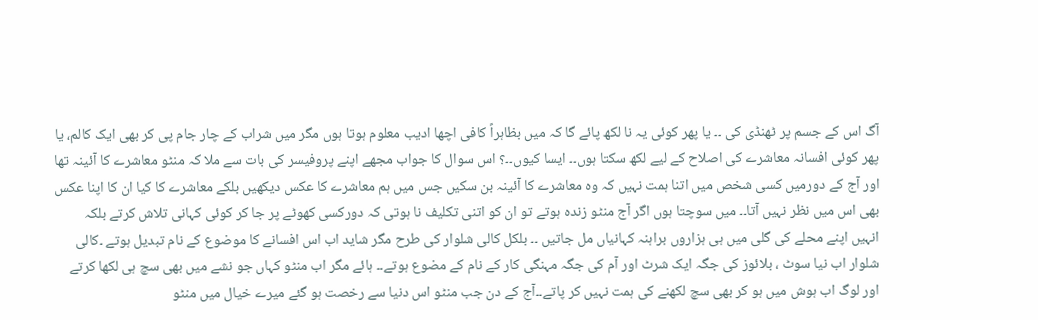آگ اس کے جسم پر ٹھنڈی کی ۔۔ یا پھر کوئی یہ نا لکھ پائے گا کہ میں بظاہراً کافی اچھا ادیب معلوم ہوتا ہوں مگر میں شراب کے چار جام پی کر بھی ایک کالم، یا پھر کوئی افسانہ معاشرے کی اصلاح کے لیے لکھ سکتا ہوں۔۔ ایسا کیوں۔۔؟ اس سوال کا جواب مجھے اپنے پروفیسر کی بات سے ملا کہ منٹو معاشرے کا آئینہ تھا اور آج کے دورمیں کسی شخص میں اتنا ہمت نہیں کہ وہ معاشرے کا آئینہ بن سکیں جس میں ہم معاشرے کا عکس دیکھیں بلکے معاشرے کا کیا ان کا اپنا عکس بھی اس میں نظر نہیں آتا۔۔ میں سوچتا ہوں اگر آج منٹو زندہ ہوتے تو ان کو اتنی تکلیف نا ہوتی کہ دورکسی کھوٹے پر جا کر کوئی کہانی تلاش کرتے بلکہ انہیں اپنے محلے کی گلی میں ہی ہزاروں براہنہ کہانیاں مل جاتیں ۔۔ بلکل کالی شلوار کی طرح مگر شاید اب اس افسانے کا موضوع کے نام تبدیل ہوتے ۔کالی شلوار اب نیا سوٹ ، بلائوز کی جگہ ایک شرٹ اور آم کی جگہ مہنگی کار کے نام کے مضوع ہوتے۔۔ ہائے مگر اب منٹو کہاں جو نشے میں بھی سچ ہی لکھا کرتے اور لوگ اب ہوش میں ہو کر بھی سچ لکھنے کی ہمت نہیں کر پاتے۔۔آج کے دن جب منٹو اس دنیا سے رخصت ہو گئے میرے خیال میں منٹو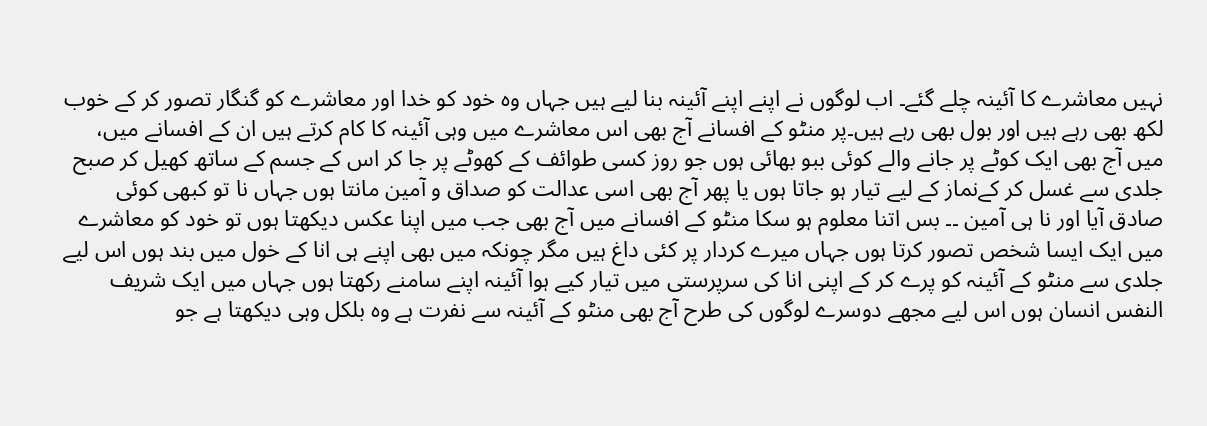نہیں معاشرے کا آئینہ چلے گئے۔ اب لوگوں نے اپنے اپنے آئینہ بنا لیے ہیں جہاں وہ خود کو خدا اور معاشرے کو گنگار تصور کر کے خوب لکھ بھی رہے ہیں اور بول بھی رہے ہیں۔پر منٹو کے افسانے آج بھی اس معاشرے میں وہی آئینہ کا کام کرتے ہیں ان کے افسانے میں، میں آج بھی ایک کوٹے پر جانے والے کوئی ببو بھائی ہوں جو روز کسی طوائف کے کھوٹے پر جا کر اس کے جسم کے ساتھ کھیل کر صبح جلدی سے غسل کر کےنماز کے لیے تیار ہو جاتا ہوں یا پھر آج بھی اسی عدالت کو صداق و آمین مانتا ہوں جہاں نا تو کبھی کوئی صادق آیا اور نا ہی آمین ۔۔ بس اتنا معلوم ہو سکا منٹو کے افسانے میں آج بھی جب میں اپنا عکس دیکھتا ہوں تو خود کو معاشرے میں ایک ایسا شخص تصور کرتا ہوں جہاں میرے کردار پر کئی داغ ہیں مگر چونکہ میں بھی اپنے ہی انا کے خول میں بند ہوں اس لیے جلدی سے منٹو کے آئینہ کو پرے کر کے اپنی انا کی سرپرستی میں تیار کیے ہوا آئینہ اپنے سامنے رکھتا ہوں جہاں میں ایک شریف النفس انسان ہوں اس لیے مجھے دوسرے لوگوں کی طرح آج بھی منٹو کے آئینہ سے نفرت ہے وہ بلکل وہی دیکھتا ہے جو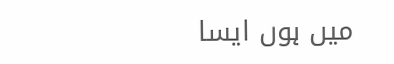میں ہوں ایسا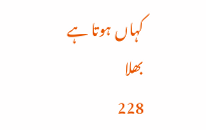کہاں ہوتا ہے بھلا
228